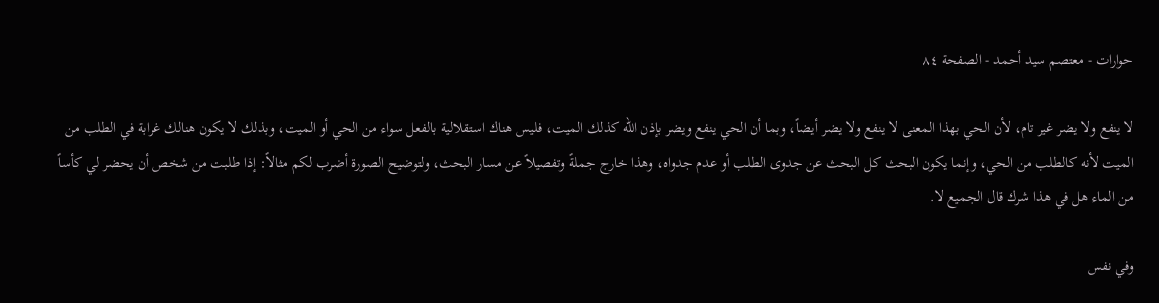حوارات - معتصم سيد أحمد - الصفحة ٨٤

لا ينفع ولا يضر غير تام، لأن الحي بهذا المعنى لا ينفع ولا يضر أيضاً، وبما أن الحي ينفع ويضر بإذن الله كذلك الميت، فليس هناك استقلالية بالفعل سواء من الحي أو الميت، وبذلك لا يكون هنالك غرابة في الطلب من الميت لأنه كالطلب من الحي، وإنما يكون البحث كل البحث عن جدوى الطلب أو عدم جدواه، وهذا خارج جملةً وتفصيلاً عن مسار البحث، ولتوضيح الصورة أضرب لكم مثالاً: إذا طلبت من شخص أن يحضر لي كأساً من الماء هل في هذا شرك قال الجميع لا.

وفي نفس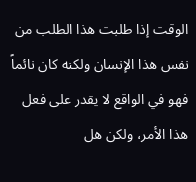الوقت إذا طلبت هذا الطلب من نفس هذا الإنسان ولكنه كان نائماً فهو في الواقع لا يقدر على فعل هذا الأمر، ولكن هل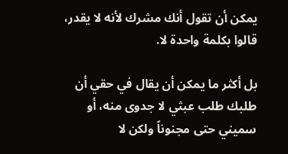يمكن أن تقول أنك مشرك لأنه لا يقدر، قالوا بكلمة واحدة لا.

بل أكثر ما يمكن أن يقال في حقي أن طلبك طلب عبثي لا جدوى منه، أو سميني حتى مجنوناً ولكن لا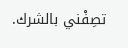تصِفْني بالشرك.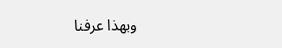وبهذا عرفنا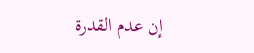إن عدم القدرة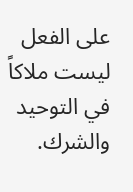على الفعل ليست ملاكاً في التوحيد والشرك.